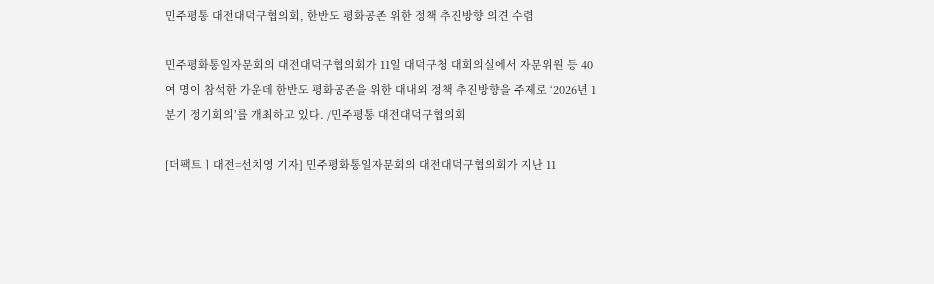민주평통 대전대덕구협의회, 한반도 평화공존 위한 정책 추진방향 의견 수렴

민주평화통일자문회의 대전대덕구협의회가 11일 대덕구청 대회의실에서 자문위원 등 40여 명이 참석한 가운데 한반도 평화공존을 위한 대내외 정책 추진방향을 주제로 ‘2026년 1분기 정기회의’를 개최하고 있다. /민주평통 대전대덕구협의회

[더팩트ㅣ대전=선치영 기자] 민주평화통일자문회의 대전대덕구협의회가 지난 11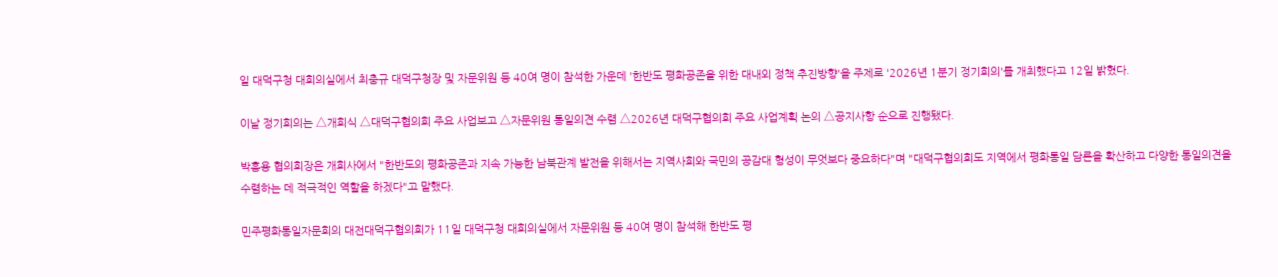일 대덕구청 대회의실에서 최충규 대덕구청장 및 자문위원 등 40여 명이 참석한 가운데 '한반도 평화공존을 위한 대내외 정책 추진방향'을 주제로 '2026년 1분기 정기회의'를 개최했다고 12일 밝혔다.

이날 정기회의는 △개회식 △대덕구협의회 주요 사업보고 △자문위원 통일의견 수렴 △2026년 대덕구협의회 주요 사업계획 논의 △공지사항 순으로 진행됐다.

박흥용 협의회장은 개회사에서 "한반도의 평화공존과 지속 가능한 남북관계 발전을 위해서는 지역사회와 국민의 공감대 형성이 무엇보다 중요하다"며 "대덕구협의회도 지역에서 평화통일 담론을 확산하고 다양한 통일의견을 수렴하는 데 적극적인 역할을 하겠다"고 말했다.

민주평화통일자문회의 대전대덕구협의회가 11일 대덕구청 대회의실에서 자문위원 등 40여 명이 참석해 한반도 평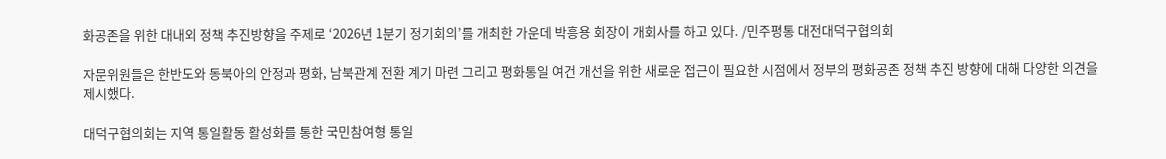화공존을 위한 대내외 정책 추진방향을 주제로 ‘2026년 1분기 정기회의’를 개최한 가운데 박흥용 회장이 개회사를 하고 있다. /민주평통 대전대덕구협의회

자문위원들은 한반도와 동북아의 안정과 평화, 남북관계 전환 계기 마련 그리고 평화통일 여건 개선을 위한 새로운 접근이 필요한 시점에서 정부의 평화공존 정책 추진 방향에 대해 다양한 의견을 제시했다.

대덕구협의회는 지역 통일활동 활성화를 통한 국민참여형 통일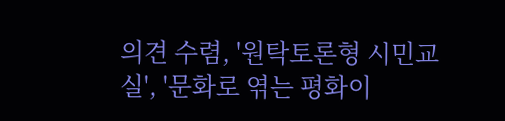의견 수렴, '원탁토론형 시민교실', '문화로 엮는 평화이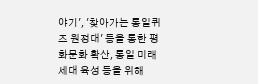야기', '찾아가는 통일퀴즈 원정대' 등을 통한 평화문화 확산, 통일 미래세대 육성 등을 위해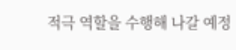적극 역할을 수행해 나갈 예정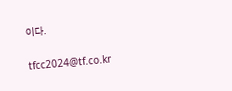이다.

tfcc2024@tf.co.kr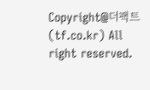Copyright@더팩트(tf.co.kr) All right reserved.